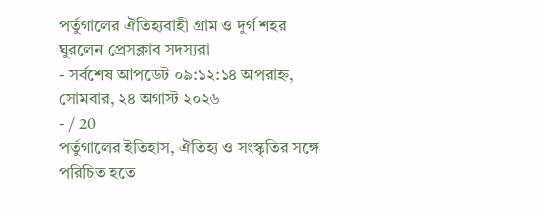পর্তুগালের ঐতিহ্যবাহী গ্রাম ও দুর্গ শহর ঘুরলেন প্রেসক্লাব সদস্যরা
- সর্বশেষ আপডেট ০৯:১২:১৪ অপরাহ্ন, সোমবার, ২৪ অগাস্ট ২০২৬
- / 20
পর্তুগালের ইতিহাস, ঐতিহ্য ও সংস্কৃতির সঙ্গে পরিচিত হতে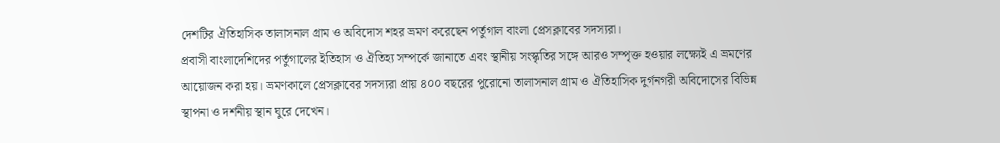দেশটির ঐতিহাসিক তালাসনাল গ্রাম ও অবিদোস শহর ভ্রমণ করেছেন পর্তুগাল বাংলা প্রেসক্লাবের সদস্যরা।
প্রবাসী বাংলাদেশিদের পর্তুগালের ইতিহাস ও ঐতিহ্য সম্পর্কে জানাতে এবং স্থানীয় সংস্কৃতির সঙ্গে আরও সম্পৃক্ত হওয়ার লক্ষ্যেই এ ভ্রমণের আয়োজন করা হয়। ভ্রমণকালে প্রেসক্লাবের সদস্যরা প্রায় ৪০০ বছরের পুরোনো তালাসনাল গ্রাম ও ঐতিহাসিক দুর্গনগরী অবিদোসের বিভিন্ন স্থাপনা ও দর্শনীয় স্থান ঘুরে দেখেন।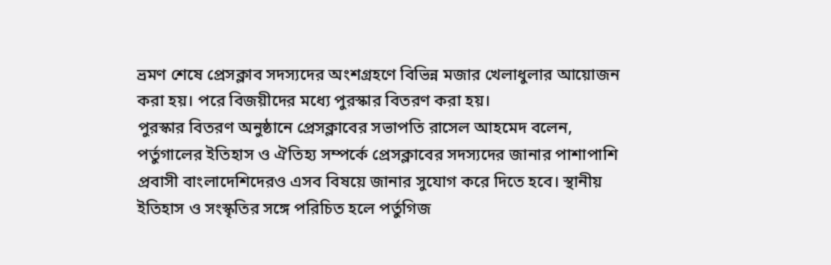ভ্রমণ শেষে প্রেসক্লাব সদস্যদের অংশগ্রহণে বিভিন্ন মজার খেলাধুলার আয়োজন করা হয়। পরে বিজয়ীদের মধ্যে পুরস্কার বিতরণ করা হয়।
পুরস্কার বিতরণ অনুষ্ঠানে প্রেসক্লাবের সভাপতি রাসেল আহমেদ বলেন, পর্তুগালের ইতিহাস ও ঐতিহ্য সম্পর্কে প্রেসক্লাবের সদস্যদের জানার পাশাপাশি প্রবাসী বাংলাদেশিদেরও এসব বিষয়ে জানার সুযোগ করে দিতে হবে। স্থানীয় ইতিহাস ও সংস্কৃতির সঙ্গে পরিচিত হলে পর্তুগিজ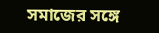সমাজের সঙ্গে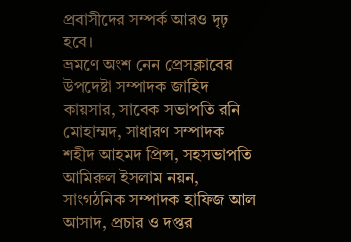প্রবাসীদের সম্পর্ক আরও দৃঢ় হবে।
ভ্রমণে অংশ নেন প্রেসক্লাবের উপদেষ্টা সম্পাদক জাহিদ কায়সার, সাবেক সভাপতি রনি মোহাম্মদ, সাধারণ সম্পাদক শহীদ আহমদ প্রিন্স, সহসভাপতি আমিরুল ইসলাম নয়ন, সাংগঠনিক সম্পাদক হাফিজ আল আসাদ, প্রচার ও দপ্তর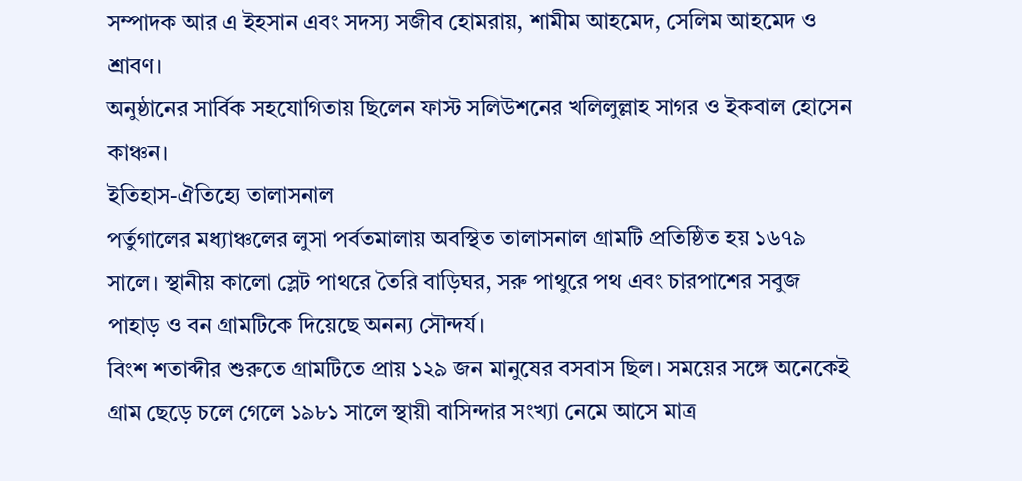সম্পাদক আর এ ইহসান এবং সদস্য সজীব হোমরায়, শামীম আহমেদ, সেলিম আহমেদ ও শ্রাবণ।
অনুষ্ঠানের সার্বিক সহযোগিতায় ছিলেন ফাস্ট সলিউশনের খলিলুল্লাহ সাগর ও ইকবাল হোসেন কাঞ্চন।
ইতিহাস-ঐতিহ্যে তালাসনাল
পর্তুগালের মধ্যাঞ্চলের লুসা পর্বতমালায় অবস্থিত তালাসনাল গ্রামটি প্রতিষ্ঠিত হয় ১৬৭৯ সালে। স্থানীয় কালো স্লেট পাথরে তৈরি বাড়িঘর, সরু পাথুরে পথ এবং চারপাশের সবুজ পাহাড় ও বন গ্রামটিকে দিয়েছে অনন্য সৌন্দর্য।
বিংশ শতাব্দীর শুরুতে গ্রামটিতে প্রায় ১২৯ জন মানুষের বসবাস ছিল। সময়ের সঙ্গে অনেকেই গ্রাম ছেড়ে চলে গেলে ১৯৮১ সালে স্থায়ী বাসিন্দার সংখ্যা নেমে আসে মাত্র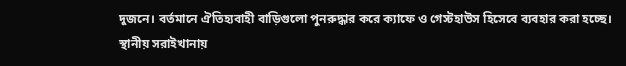দুজনে। বর্তমানে ঐতিহ্যবাহী বাড়িগুলো পুনরুদ্ধার করে ক্যাফে ও গেস্টহাউস হিসেবে ব্যবহার করা হচ্ছে।
স্থানীয় সরাইখানায়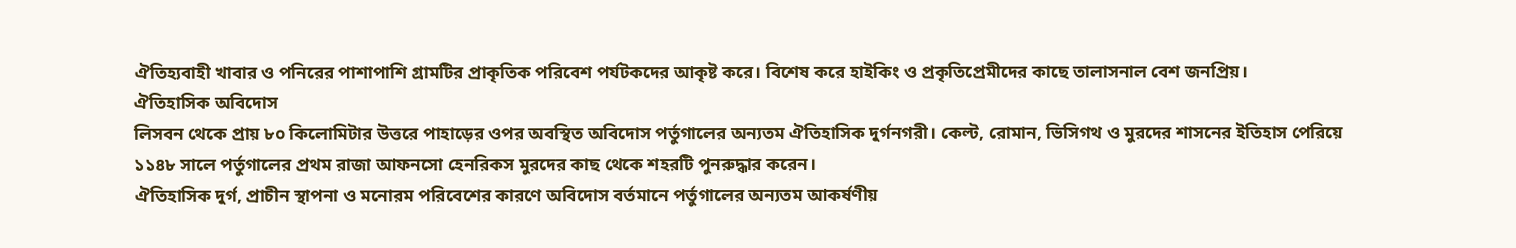ঐতিহ্যবাহী খাবার ও পনিরের পাশাপাশি গ্রামটির প্রাকৃতিক পরিবেশ পর্যটকদের আকৃষ্ট করে। বিশেষ করে হাইকিং ও প্রকৃতিপ্রেমীদের কাছে তালাসনাল বেশ জনপ্রিয়।
ঐতিহাসিক অবিদোস
লিসবন থেকে প্রায় ৮০ কিলোমিটার উত্তরে পাহাড়ের ওপর অবস্থিত অবিদোস পর্তুগালের অন্যতম ঐতিহাসিক দুর্গনগরী। কেল্ট, রোমান, ভিসিগথ ও মুরদের শাসনের ইতিহাস পেরিয়ে ১১৪৮ সালে পর্তুগালের প্রথম রাজা আফনসো হেনরিকস মুরদের কাছ থেকে শহরটি পুনরুদ্ধার করেন।
ঐতিহাসিক দুর্গ, প্রাচীন স্থাপনা ও মনোরম পরিবেশের কারণে অবিদোস বর্তমানে পর্তুগালের অন্যতম আকর্ষণীয়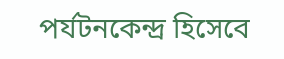পর্যটনকেন্দ্র হিসেবে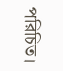পরিচিত।